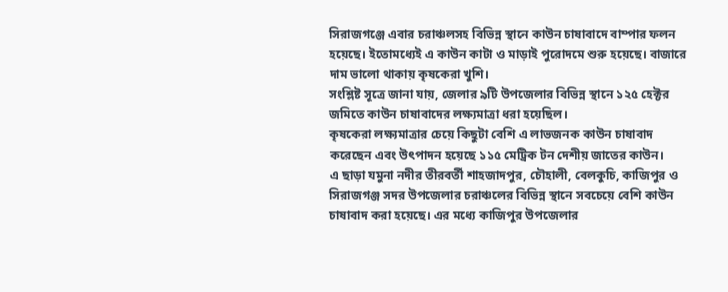সিরাজগঞ্জে এবার চরাঞ্চলসহ বিভিন্ন স্থানে কাউন চাষাবাদে বাম্পার ফলন হয়েছে। ইতোমধ্যেই এ কাউন কাটা ও মাড়াই পুরোদমে শুরু হয়েছে। বাজারে দাম ভালো থাকায় কৃষকেরা খুশি।
সংশ্লিষ্ট সূত্রে জানা যায়, জেলার ৯টি উপজেলার বিভিন্ন স্থানে ১২৫ হেক্টর জমিতে কাউন চাষাবাদের লক্ষ্যমাত্রা ধরা হয়েছিল।
কৃষকেরা লক্ষ্যমাত্রার চেয়ে কিছুটা বেশি এ লাভজনক কাউন চাষাবাদ করেছেন এবং উৎপাদন হয়েছে ১১৫ মেট্রিক টন দেশীয় জাতের কাউন।
এ ছাড়া যমুনা নদীর তীরবর্তী শাহজাদপুর, চৌহালী, বেলকুচি, কাজিপুর ও সিরাজগঞ্জ সদর উপজেলার চরাঞ্চলের বিভিন্ন স্থানে সবচেয়ে বেশি কাউন চাষাবাদ করা হয়েছে। এর মধ্যে কাজিপুর উপজেলার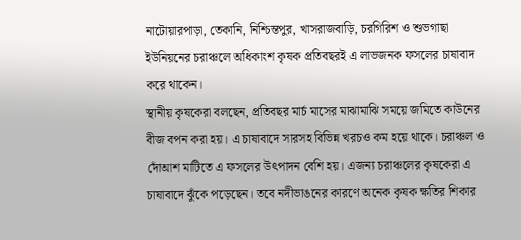নাটোয়ারপাড়া, তেকানি, নিশ্চিন্তপুর, খাসরাজবাড়ি, চরগিরিশ ও শুভগাছা ইউনিয়নের চরাঞ্চলে অধিকাংশ কৃষক প্রতিবছরই এ লাভজনক ফসলের চাষাবাদ করে থাকেন।
স্থানীয় কৃষকেরা বলছেন, প্রতিবছর মার্চ মাসের মাঝামাঝি সময়ে জমিতে কাউনের বীজ বপন করা হয়। এ চাষাবাদে সারসহ বিভিন্ন খরচও কম হয়ে থাকে। চরাঞ্চল ও দোঁআশ মাটিতে এ ফসলের উৎপাদন বেশি হয়। এজন্য চরাঞ্চলের কৃষকেরা এ চাষাবাদে ঝুঁকে পড়েছেন। তবে নদীভাঙনের কারণে অনেক কৃষক ক্ষতির শিকার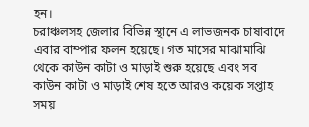হন।
চরাঞ্চলসহ জেলার বিভিন্ন স্থানে এ লাভজনক চাষাবাদে এবার বাম্পার ফলন হয়েছে। গত মাসের মাঝামাঝি থেকে কাউন কাটা ও মাড়াই শুরু হয়েছে এবং সব কাউন কাটা ও মাড়াই শেষ হতে আরও কয়েক সপ্তাহ সময়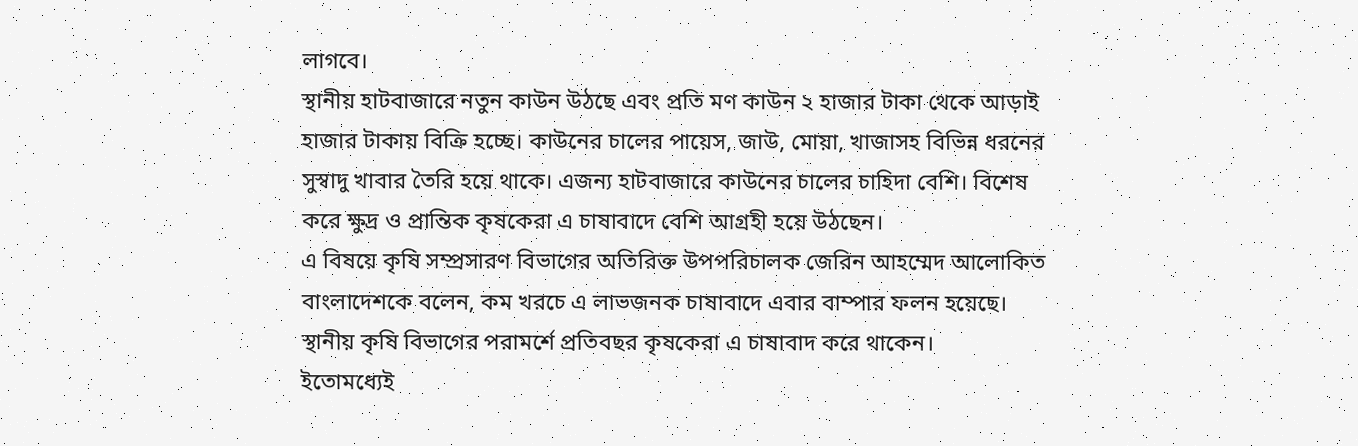লাগবে।
স্থানীয় হাটবাজারে নতুন কাউন উঠছে এবং প্রতি মণ কাউন ২ হাজার টাকা থেকে আড়াই হাজার টাকায় বিক্রি হচ্ছে। কাউনের চালের পায়েস, জাউ, মোয়া, খাজাসহ বিভিন্ন ধরনের সুস্বাদু খাবার তৈরি হয়ে থাকে। এজন্য হাটবাজারে কাউনের চালের চাহিদা বেশি। বিশেষ করে ক্ষুদ্র ও প্রান্তিক কৃষকেরা এ চাষাবাদে বেশি আগ্রহী হয়ে উঠছেন।
এ বিষয়ে কৃষি সম্প্রসারণ বিভাগের অতিরিক্ত উপপরিচালক জেরিন আহম্মেদ আলোকিত বাংলাদেশকে বলেন, কম খরচে এ লাভজনক চাষাবাদে এবার বাম্পার ফলন হয়েছে। স্থানীয় কৃষি বিভাগের পরামর্শে প্রতিবছর কৃষকেরা এ চাষাবাদ করে থাকেন।
ইতোমধ্যেই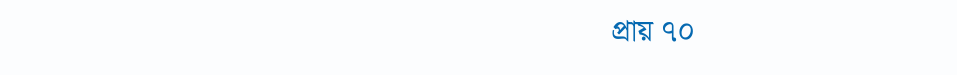প্রায় ৭০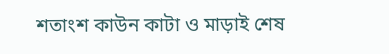শতাংশ কাউন কাটা ও মাড়াই শেষ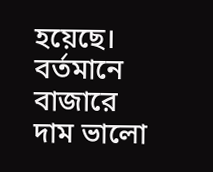হয়েছে। বর্তমানে বাজারে দাম ভালো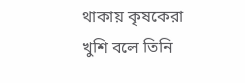থাকায় কৃষকেরা খুশি বলে তিনি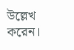উল্লেখ করেন।